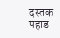दस्तक पहाड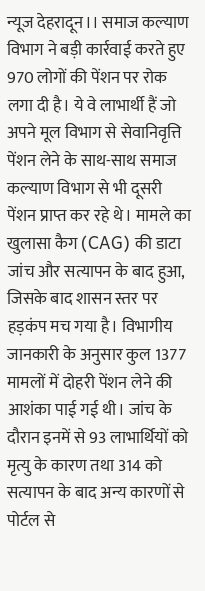न्यूज देहरादून।। समाज कल्याण विभाग ने बड़ी कार्रवाई करते हुए 970 लोगों की पेंशन पर रोक लगा दी है। ये वे लाभार्थी हैं जो अपने मूल विभाग से सेवानिवृत्ति पेंशन लेने के साथ-साथ समाज कल्याण विभाग से भी दूसरी पेंशन प्राप्त कर रहे थे। मामले का खुलासा कैग (CAG) की डाटा जांच और सत्यापन के बाद हुआ, जिसके बाद शासन स्तर पर हड़कंप मच गया है। विभागीय जानकारी के अनुसार कुल 1377 मामलों में दोहरी पेंशन लेने की आशंका पाई गई थी। जांच के दौरान इनमें से 93 लाभार्थियों को मृत्यु के कारण तथा 314 को सत्यापन के बाद अन्य कारणों से पोर्टल से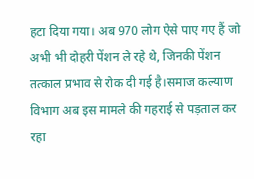हटा दिया गया। अब 970 लोग ऐसे पाए गए हैं जो अभी भी दोहरी पेंशन ले रहे थे, जिनकी पेंशन तत्काल प्रभाव से रोक दी गई है।समाज कल्याण विभाग अब इस मामले की गहराई से पड़ताल कर रहा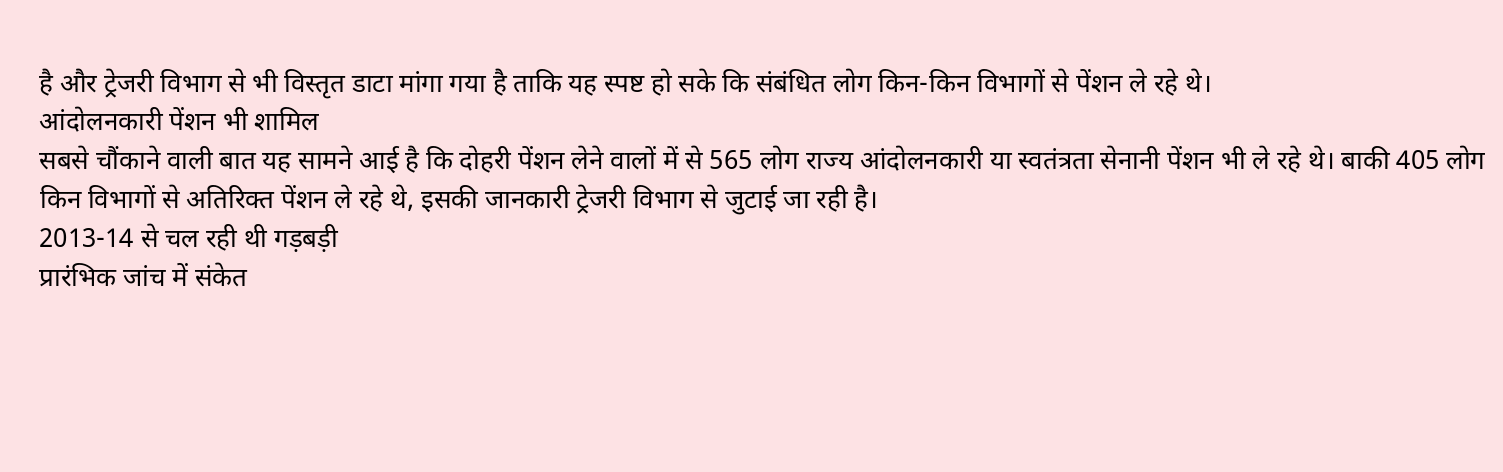है और ट्रेजरी विभाग से भी विस्तृत डाटा मांगा गया है ताकि यह स्पष्ट हो सके कि संबंधित लोग किन-किन विभागों से पेंशन ले रहे थे।
आंदोलनकारी पेंशन भी शामिल
सबसे चौंकाने वाली बात यह सामने आई है कि दोहरी पेंशन लेने वालों में से 565 लोग राज्य आंदोलनकारी या स्वतंत्रता सेनानी पेंशन भी ले रहे थे। बाकी 405 लोग किन विभागों से अतिरिक्त पेंशन ले रहे थे, इसकी जानकारी ट्रेजरी विभाग से जुटाई जा रही है।
2013-14 से चल रही थी गड़बड़ी
प्रारंभिक जांच में संकेत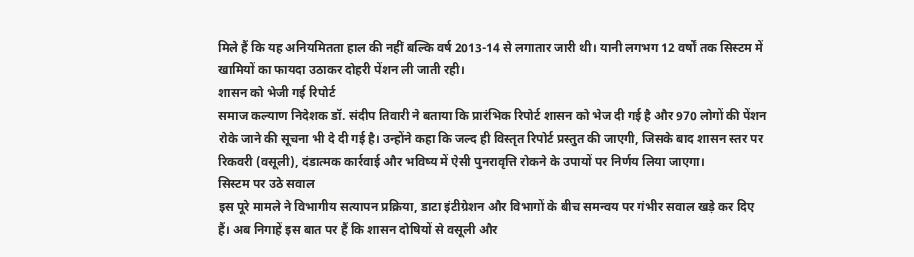मिले हैं कि यह अनियमितता हाल की नहीं बल्कि वर्ष 2013-14 से लगातार जारी थी। यानी लगभग 12 वर्षों तक सिस्टम में खामियों का फायदा उठाकर दोहरी पेंशन ली जाती रही।
शासन को भेजी गई रिपोर्ट
समाज कल्याण निदेशक डॉ. संदीप तिवारी ने बताया कि प्रारंभिक रिपोर्ट शासन को भेज दी गई है और 970 लोगों की पेंशन रोके जाने की सूचना भी दे दी गई है। उन्होंने कहा कि जल्द ही विस्तृत रिपोर्ट प्रस्तुत की जाएगी, जिसके बाद शासन स्तर पर रिकवरी (वसूली), दंडात्मक कार्रवाई और भविष्य में ऐसी पुनरावृत्ति रोकने के उपायों पर निर्णय लिया जाएगा।
सिस्टम पर उठे सवाल
इस पूरे मामले ने विभागीय सत्यापन प्रक्रिया, डाटा इंटीग्रेशन और विभागों के बीच समन्वय पर गंभीर सवाल खड़े कर दिए हैं। अब निगाहें इस बात पर हैं कि शासन दोषियों से वसूली और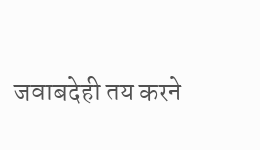जवाबदेही तय करने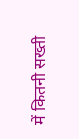में कितनी सख्ती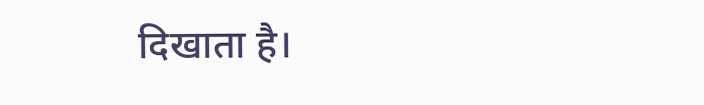दिखाता है।